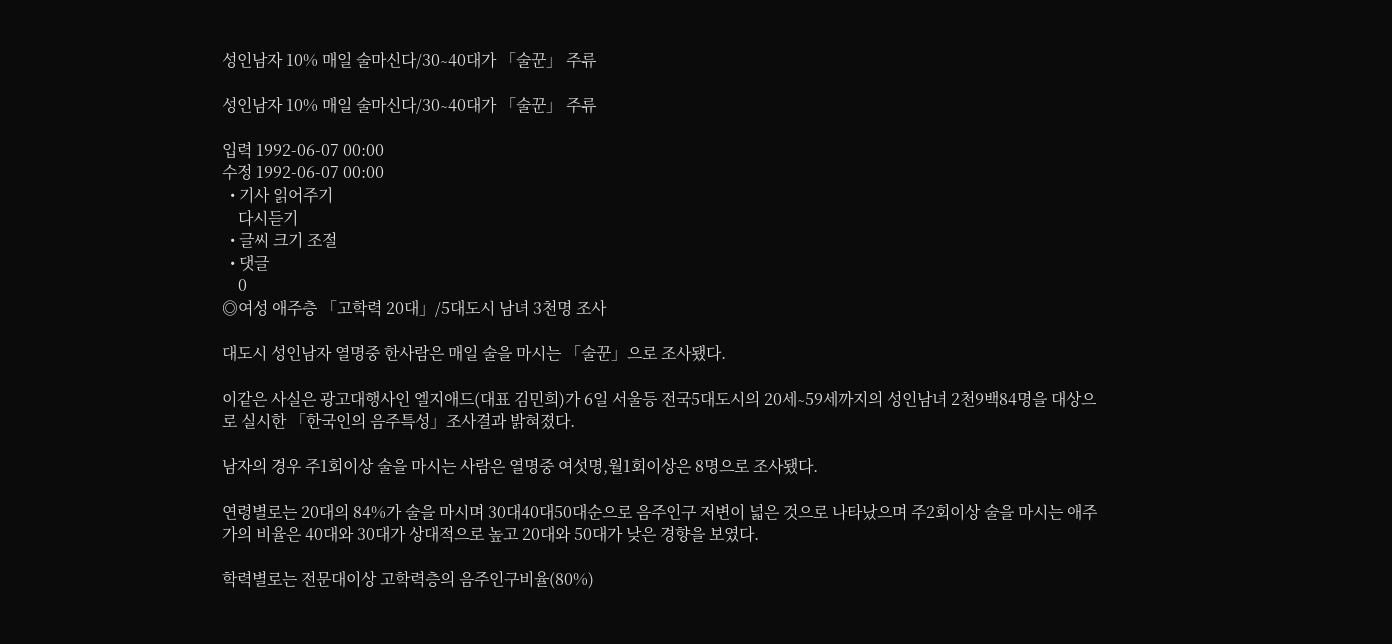성인남자 10% 매일 술마신다/30∼40대가 「술꾼」 주류

성인남자 10% 매일 술마신다/30∼40대가 「술꾼」 주류

입력 1992-06-07 00:00
수정 1992-06-07 00:00
  • 기사 읽어주기
    다시듣기
  • 글씨 크기 조절
  • 댓글
    0
◎여성 애주층 「고학력 20대」/5대도시 남녀 3천명 조사

대도시 성인남자 열명중 한사람은 매일 술을 마시는 「술꾼」으로 조사됐다.

이같은 사실은 광고대행사인 엘지애드(대표 김민희)가 6일 서울등 전국5대도시의 20세∼59세까지의 성인남녀 2천9백84명을 대상으로 실시한 「한국인의 음주특성」조사결과 밝혀졌다.

남자의 경우 주1회이상 술을 마시는 사람은 열명중 여섯명,월1회이상은 8명으로 조사됐다.

연령별로는 20대의 84%가 술을 마시며 30대40대50대순으로 음주인구 저변이 넓은 것으로 나타났으며 주2회이상 술을 마시는 애주가의 비율은 40대와 30대가 상대적으로 높고 20대와 50대가 낮은 경향을 보였다.

학력별로는 전문대이상 고학력층의 음주인구비율(80%)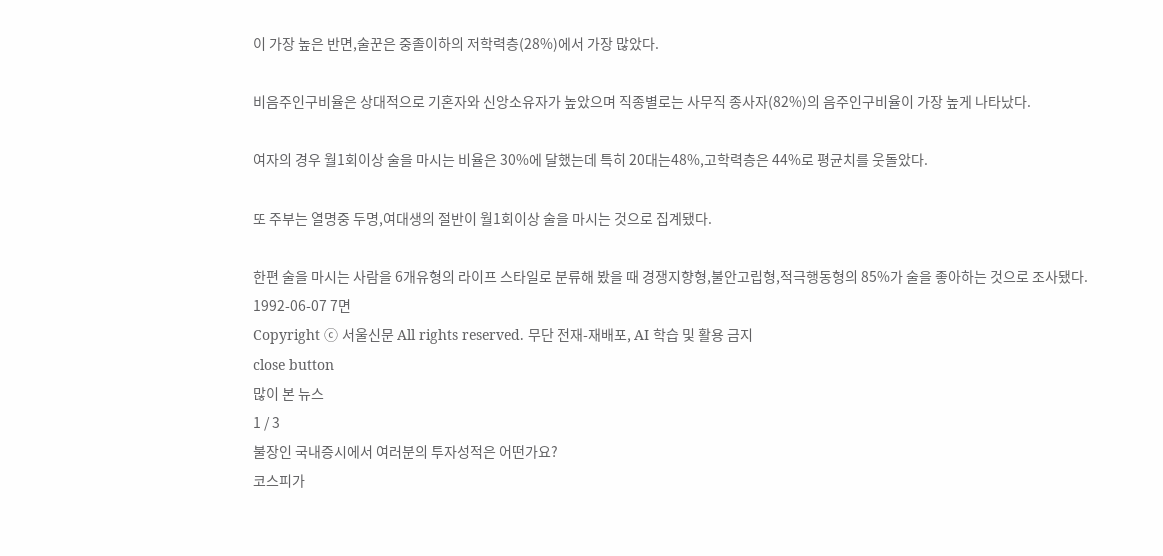이 가장 높은 반면,술꾼은 중졸이하의 저학력층(28%)에서 가장 많았다.

비음주인구비율은 상대적으로 기혼자와 신앙소유자가 높았으며 직종별로는 사무직 종사자(82%)의 음주인구비율이 가장 높게 나타났다.

여자의 경우 월1회이상 술을 마시는 비율은 30%에 달했는데 특히 20대는48%,고학력층은 44%로 평균치를 웃돌았다.

또 주부는 열명중 두명,여대생의 절반이 월1회이상 술을 마시는 것으로 집계됐다.

한편 술을 마시는 사람을 6개유형의 라이프 스타일로 분류해 봤을 때 경쟁지향형,불안고립형,적극행동형의 85%가 술을 좋아하는 것으로 조사됐다.
1992-06-07 7면
Copyright ⓒ 서울신문 All rights reserved. 무단 전재-재배포, AI 학습 및 활용 금지
close button
많이 본 뉴스
1 / 3
불장인 국내증시에서 여러분의 투자성적은 어떤가요?
코스피가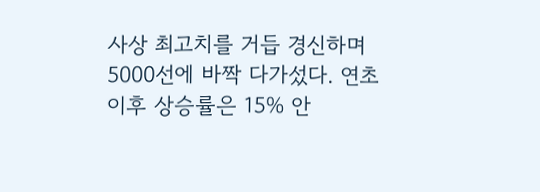사상 최고치를 거듭 경신하며 5000선에 바짝 다가섰다. 연초 이후 상승률은 15% 안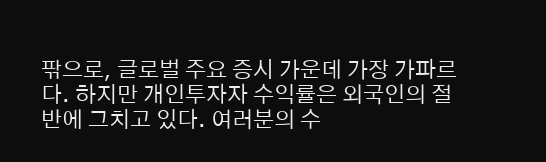팎으로, 글로벌 주요 증시 가운데 가장 가파르다. 하지만 개인투자자 수익률은 외국인의 절반에 그치고 있다. 여러분의 수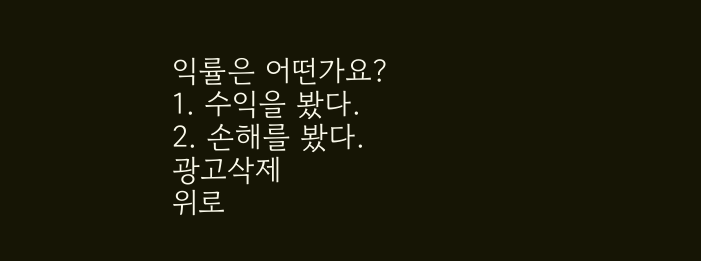익률은 어떤가요?
1. 수익을 봤다.
2. 손해를 봤다.
광고삭제
위로